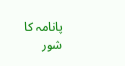پانامہ کا شور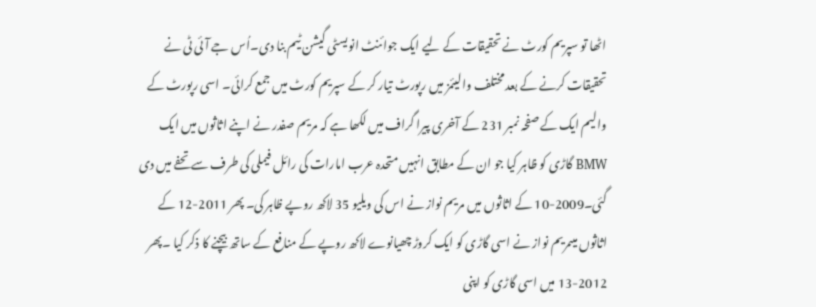اٹھا تو سپریم کورٹ نے تحقیقات کے لیے ایک جوائنٹ انویسٹی گیشن ٹیم بنا دی۔اُس جے آئی ٹی نے تحقیقات کرنے کے بعد مختلف والیئمز میں رپورٹ تیار کر کے سپریم کورٹ میں جمع کرائی۔ اسی رپورٹ کے والیم ایک کے صفحہ نمبر 231 کے آخری پیرا گراف میں لکھا ہے کہ مریم صفدر نے اپنے اثاثوں میں ایک BMW گاڑی کو ظاہر کیا جو ان کے مطابق انہیں متحدہ عرب امارات کی رائل فیملی کی طرف سے تحفے میں دی گئی۔2009-10 کے اثاثوں میں مریم نواز نے اس کی ویلیو 35 لاکھ روپے ظاہر کی۔ پھر 2011-12 کے اثاثوں میںمریم نواز نے اسی گاڑی کو ایک کروڑ چھیانوے لاکھ روپے کے منافع کے ساتھ بیچنے کا ذکر کیا ۔پھر 2012-13 میں اسی گاڑی کو اپنی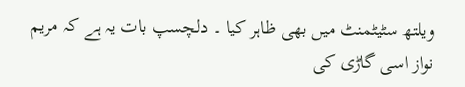ویلتھ سٹیٹمنٹ میں بھی ظاہر کیا ۔ دلچسپ بات یہ ہے کہ مریم نواز اسی گاڑی کی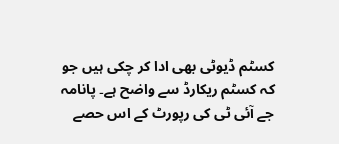کسٹم ڈیوٹی بھی ادا کر چکی ہیں جو کہ کسٹم ریکارڈ سے واضح ہے۔ پانامہ جے آئی ٹی کی رپورٹ کے اس حصے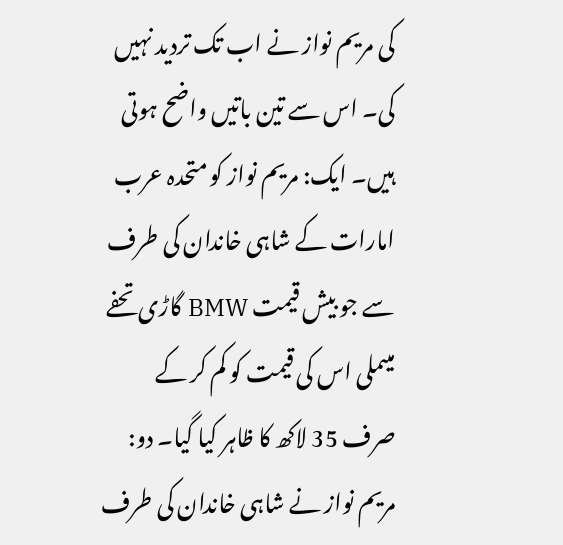کی مریم نواز نے اب تک تردید نہیں کی۔ اس سے تین باتیں واضح ہوتی ہیں۔ ایک: مریم نواز کو متحدہ عرب امارات کے شاہی خاندان کی طرف سے جو بیش قیمت BMW گاڑی تحفے میںملی اس کی قیمت کو کم کر کے صرف 35 لاکھ کا ظاہر کیا گیا۔ دو: مریم نواز نے شاہی خاندان کی طرف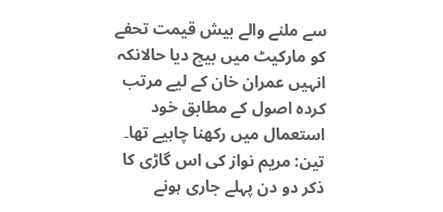سے ملنے والے بیش قیمت تحفے کو مارکیٹ میں بیچ دیا حالانکہ انہیں عمران خان کے لیے مرتب کردہ اصول کے مطابق خود استعمال میں رکھنا چاہیے تھا۔ تین: مریم نواز کی اس گاڑی کا ذکر دو دن پہلے جاری ہونے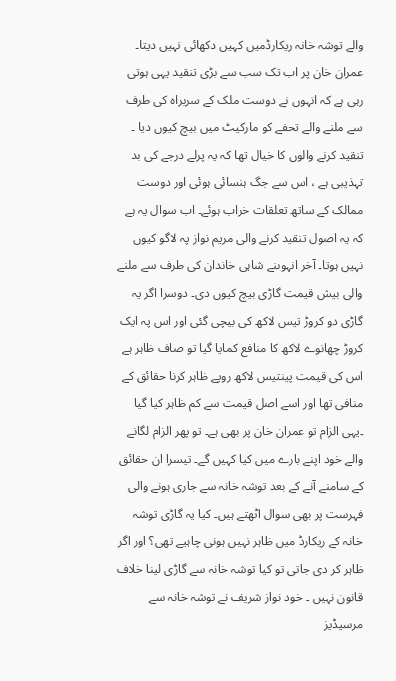والے توشہ خانہ ریکارڈمیں کہیں دکھائی نہیں دیتا۔ عمران خان پر اب تک سب سے بڑی تنقید یہی ہوتی رہی ہے کہ انہوں نے دوست ملک کے سربراہ کی طرف سے ملنے والے تحفے کو مارکیٹ میں بیچ کیوں دیا ۔ تنقید کرنے والوں کا خیال تھا کہ یہ پرلے درجے کی بد تہذیبی ہے ، اس سے جگ ہنسائی ہوئی اور دوست ممالک کے ساتھ تعلقات خراب ہوئے۔ اب سوال یہ ہے کہ یہ اصول تنقید کرنے والی مریم نواز پہ لاگو کیوں نہیں ہوتا۔ آخر انہوںنے شاہی خاندان کی طرف سے ملنے والی بیش قیمت گاڑی بیچ کیوں دی۔ دوسرا اگر یہ گاڑی دو کروڑ تیس لاکھ کی بیچی گئی اور اس پہ ایک کروڑ چھانوے لاکھ کا منافع کمایا گیا تو صاف ظاہر ہے اس کی قیمت پینتیس لاکھ روپے ظاہر کرنا حقائق کے منافی تھا اور اسے اصل قیمت سے کم ظاہر کیا گیا ۔یہی الزام تو عمران خان پر بھی ہے۔ تو پھر الزام لگانے والے خود اپنے بارے میں کیا کہیں گے۔ تیسرا ان حقائق کے سامنے آنے کے بعد توشہ خانہ سے جاری ہونے والی فہرست پر بھی سوال اٹھتے ہیں۔ کیا یہ گاڑی توشہ خانہ کے ریکارڈ میں ظاہر نہیں ہونی چاہیے تھی؟ اور اگر ظاہر کر دی جاتی تو کیا توشہ خانہ سے گاڑی لینا خلاف قانون نہیں ۔ خود نواز شریف نے توشہ خانہ سے مرسیڈیز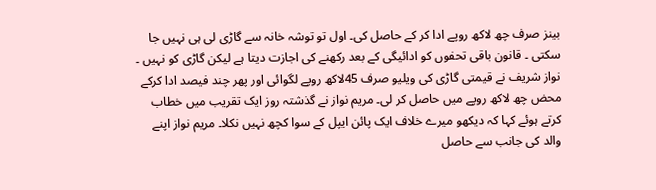بینز صرف چھ لاکھ روپے ادا کر کے حاصل کی۔ اول تو توشہ خانہ سے گاڑی لی ہی نہیں جا سکتی ۔ قانون باقی تحفوں کو ادائیگی کے بعد رکھنے کی اجازت دیتا ہے لیکن گاڑی کو نہیں ۔ نواز شریف نے قیمتی گاڑی کی ویلیو صرف 45لاکھ روپے لگوائی اور پھر چند فیصد ادا کرکے محض چھ لاکھ روپے میں حاصل کر لی۔ مریم نواز نے گذشتہ روز ایک تقریب میں خطاب کرتے ہوئے کہا کہ دیکھو میرے خلاف ایک پائن ایپل کے سوا کچھ نہیں نکلا۔ مریم نواز اپنے والد کی جانب سے حاصل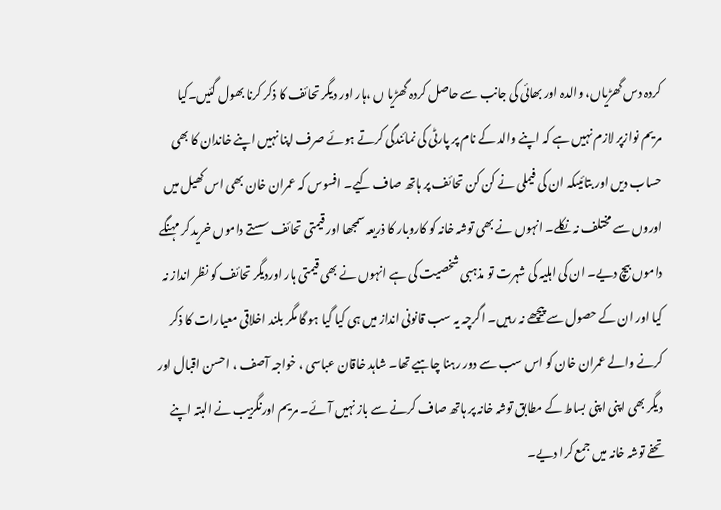کردہ دس گھڑیاں، والدہ اور بھائی کی جانب سے حاصل کردہ گھڑیا ں ،ہار اور دیگر تحائف کا ذکر کرنا بھول گئیں۔کیا مریم نوازپر لازم نہیں ہے کہ اپنے والد کے نام پر پارٹی کی نمائندگی کرتے ہوئے صرف اپنا نہیں اپنے خاندان کا بھی حساب دیں اور بتائیںکہ ان کی فیملی نے کن کن تحائف پر ہاتھ صاف کیے۔ افسوس کہ عمران خان بھی اس کھیل میں اوروں سے مختلف نہ نکلے۔ انہوں نے بھی توشہ خانہ کو کاروبار کا ذریعہ سمجھا اور قیمتی تحائف سستے داموں خرید کر مہنگے داموں بیچ دیے۔ ان کی اہلیہ کی شہرت تو مذہبی شخصیت کی ہے انہوں نے بھی قیمتی ہار اوردیگر تحائف کو نظر انداز نہ کیا اور ان کے حصول سے پیچھے نہ رہیں۔ اگرچہ یہ سب قانونی انداز میں ہی کیا گیا ہو گا مگر بلند اخلاقی معیارات کا ذکر کرنے والے عمران خان کو اس سب سے دور رہنا چاہیے تھا۔ شاہد خاقان عباسی ، خواجہ آصف ، احسن اقبال اور دیگر بھی اپنی اپنی بساط کے مطابق توشہ خانہ پر ہاتھ صاف کرنے سے باز نہیں آئے۔ مریم اورنگزیب نے البتہ اپنے تحفے توشہ خانہ میں جمع کرا دیے۔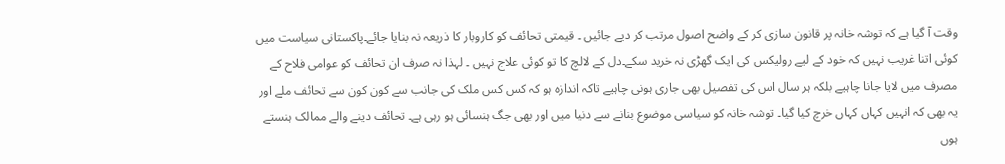وقت آ گیا ہے کہ توشہ خانہ پر قانون سازی کر کے واضح اصول مرتب کر دیے جائیں ۔ قیمتی تحائف کو کاروبار کا ذریعہ نہ بنایا جائے۔پاکستانی سیاست میں کوئی اتنا غریب نہیں کہ خود کے لیے رولیکس کی ایک گھڑی نہ خرید سکے۔دل کے لالچ کا تو کوئی علاج نہیں ۔ لہذا نہ صرف ان تحائف کو عوامی فلاح کے مصرف میں لایا جانا چاہیے بلکہ ہر سال اس کی تفصیل بھی جاری ہونی چاہیے تاکہ اندازہ ہو کہ کس کس ملک کی جانب سے کون کون سے تحائف ملے اور یہ بھی کہ انہیں کہاں کہاں خرچ کیا گیا۔ توشہ خانہ کو سیاسی موضوع بنانے سے دنیا میں اور بھی جگ ہنسائی ہو رہی ہے۔ تحائف دینے والے ممالک ہنستے ہوں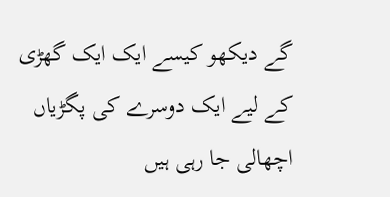گے دیکھو کیسے ایک ایک گھڑی کے لیے ایک دوسرے کی پگڑیاں اچھالی جا رہی ہیں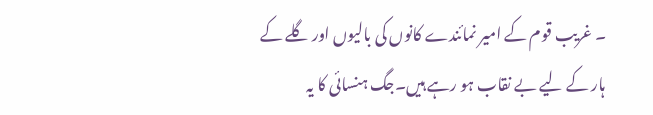۔ غریب قوم کے امیر نمائندے کانوں کی بالیوں اور گلے کے ہار کے لیے بے نقاب ہو رہے ہیں۔جگ ہنسائی کا یہ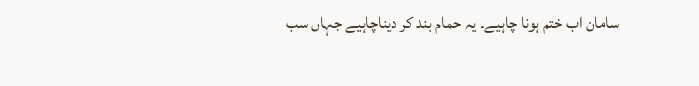سامان اب ختم ہونا چاہیے۔ یہ حمام بند کر دیناچاہیے جہاں سب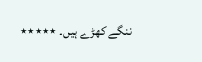ننگے کھڑے ہیں۔ ٭٭٭٭٭